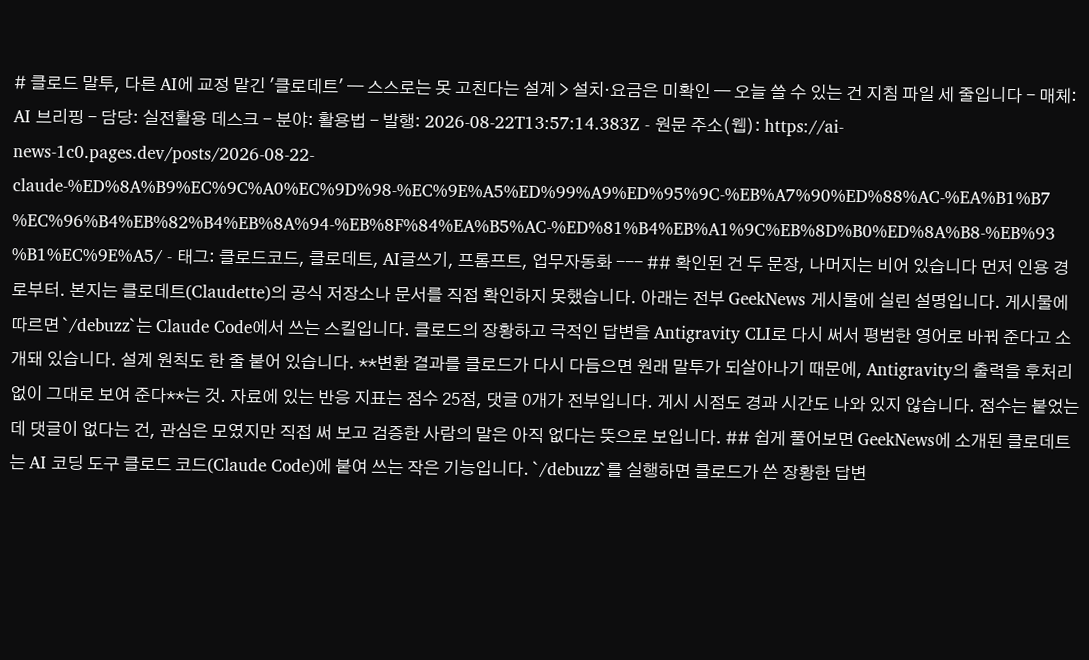# 클로드 말투, 다른 AI에 교정 맡긴 '클로데트' — 스스로는 못 고친다는 설계 > 설치·요금은 미확인 — 오늘 쓸 수 있는 건 지침 파일 세 줄입니다 - 매체: AI 브리핑 - 담당: 실전활용 데스크 - 분야: 활용법 - 발행: 2026-08-22T13:57:14.383Z - 원문 주소(웹): https://ai-news-1c0.pages.dev/posts/2026-08-22-claude-%ED%8A%B9%EC%9C%A0%EC%9D%98-%EC%9E%A5%ED%99%A9%ED%95%9C-%EB%A7%90%ED%88%AC-%EA%B1%B7%EC%96%B4%EB%82%B4%EB%8A%94-%EB%8F%84%EA%B5%AC-%ED%81%B4%EB%A1%9C%EB%8D%B0%ED%8A%B8-%EB%93%B1%EC%9E%A5/ - 태그: 클로드코드, 클로데트, AI글쓰기, 프롬프트, 업무자동화 --- ## 확인된 건 두 문장, 나머지는 비어 있습니다 먼저 인용 경로부터. 본지는 클로데트(Claudette)의 공식 저장소나 문서를 직접 확인하지 못했습니다. 아래는 전부 GeekNews 게시물에 실린 설명입니다. 게시물에 따르면 `/debuzz`는 Claude Code에서 쓰는 스킬입니다. 클로드의 장황하고 극적인 답변을 Antigravity CLI로 다시 써서 평범한 영어로 바꿔 준다고 소개돼 있습니다. 설계 원칙도 한 줄 붙어 있습니다. **변환 결과를 클로드가 다시 다듬으면 원래 말투가 되살아나기 때문에, Antigravity의 출력을 후처리 없이 그대로 보여 준다**는 것. 자료에 있는 반응 지표는 점수 25점, 댓글 0개가 전부입니다. 게시 시점도 경과 시간도 나와 있지 않습니다. 점수는 붙었는데 댓글이 없다는 건, 관심은 모였지만 직접 써 보고 검증한 사람의 말은 아직 없다는 뜻으로 보입니다. ## 쉽게 풀어보면 GeekNews에 소개된 클로데트는 AI 코딩 도구 클로드 코드(Claude Code)에 붙여 쓰는 작은 기능입니다. `/debuzz`를 실행하면 클로드가 쓴 장황한 답변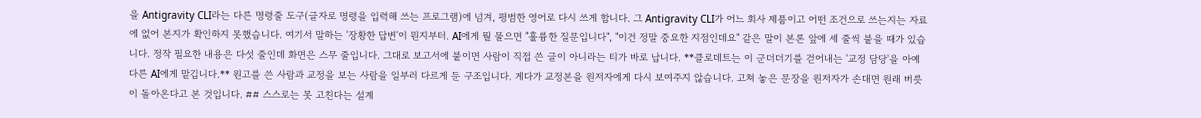을 Antigravity CLI라는 다른 명령줄 도구(글자로 명령을 입력해 쓰는 프로그램)에 넘겨, 평범한 영어로 다시 쓰게 합니다. 그 Antigravity CLI가 어느 회사 제품이고 어떤 조건으로 쓰는지는 자료에 없어 본지가 확인하지 못했습니다. 여기서 말하는 '장황한 답변'이 뭔지부터. AI에게 뭘 물으면 "훌륭한 질문입니다", "이건 정말 중요한 지점인데요" 같은 말이 본론 앞에 세 줄씩 붙을 때가 있습니다. 정작 필요한 내용은 다섯 줄인데 화면은 스무 줄입니다. 그대로 보고서에 붙이면 사람이 직접 쓴 글이 아니라는 티가 바로 납니다. **클로데트는 이 군더더기를 걷어내는 '교정 담당'을 아예 다른 AI에게 맡깁니다.** 원고를 쓴 사람과 교정을 보는 사람을 일부러 다르게 둔 구조입니다. 게다가 교정본을 원저자에게 다시 보여주지 않습니다. 고쳐 놓은 문장을 원저자가 손대면 원래 버릇이 돌아온다고 본 것입니다. ## 스스로는 못 고친다는 설계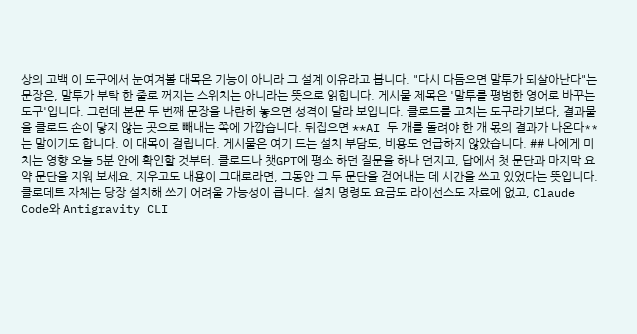상의 고백 이 도구에서 눈여겨볼 대목은 기능이 아니라 그 설계 이유라고 봅니다. "다시 다듬으면 말투가 되살아난다"는 문장은, 말투가 부탁 한 줄로 꺼지는 스위치는 아니라는 뜻으로 읽힙니다. 게시물 제목은 '말투를 평범한 영어로 바꾸는 도구'입니다. 그런데 본문 두 번째 문장을 나란히 놓으면 성격이 달라 보입니다. 클로드를 고치는 도구라기보다, 결과물을 클로드 손이 닿지 않는 곳으로 빼내는 쪽에 가깝습니다. 뒤집으면 **AI 두 개를 돌려야 한 개 몫의 결과가 나온다**는 말이기도 합니다. 이 대목이 걸립니다. 게시물은 여기 드는 설치 부담도, 비용도 언급하지 않았습니다. ## 나에게 미치는 영향 오늘 5분 안에 확인할 것부터. 클로드나 챗GPT에 평소 하던 질문을 하나 던지고, 답에서 첫 문단과 마지막 요약 문단을 지워 보세요. 지우고도 내용이 그대로라면, 그동안 그 두 문단을 걷어내는 데 시간을 쓰고 있었다는 뜻입니다. 클로데트 자체는 당장 설치해 쓰기 어려울 가능성이 큽니다. 설치 명령도 요금도 라이선스도 자료에 없고, Claude Code와 Antigravity CLI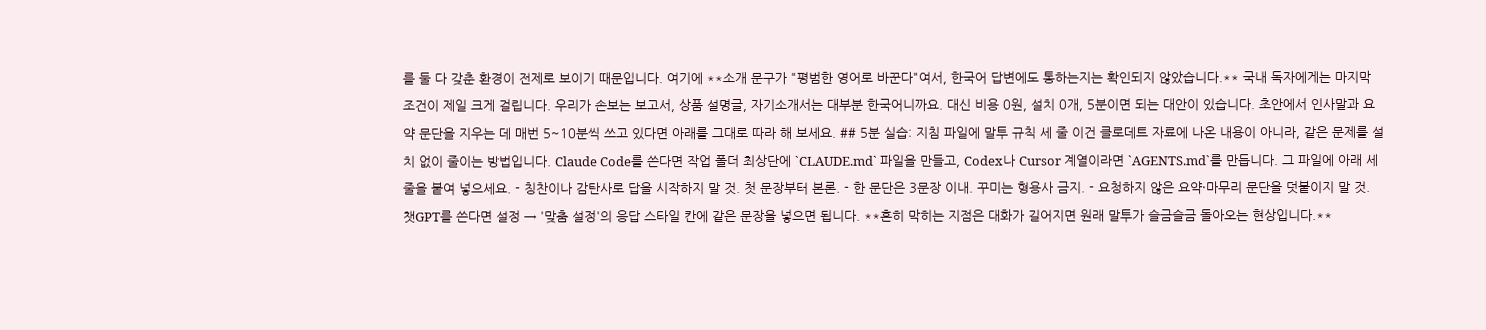를 둘 다 갖춘 환경이 전제로 보이기 때문입니다. 여기에 **소개 문구가 "평범한 영어로 바꾼다"여서, 한국어 답변에도 통하는지는 확인되지 않았습니다.** 국내 독자에게는 마지막 조건이 제일 크게 걸립니다. 우리가 손보는 보고서, 상품 설명글, 자기소개서는 대부분 한국어니까요. 대신 비용 0원, 설치 0개, 5분이면 되는 대안이 있습니다. 초안에서 인사말과 요약 문단을 지우는 데 매번 5~10분씩 쓰고 있다면 아래를 그대로 따라 해 보세요. ## 5분 실습: 지침 파일에 말투 규칙 세 줄 이건 클로데트 자료에 나온 내용이 아니라, 같은 문제를 설치 없이 줄이는 방법입니다. Claude Code를 쓴다면 작업 폴더 최상단에 `CLAUDE.md` 파일을 만들고, Codex나 Cursor 계열이라면 `AGENTS.md`를 만듭니다. 그 파일에 아래 세 줄을 붙여 넣으세요. - 칭찬이나 감탄사로 답을 시작하지 말 것. 첫 문장부터 본론. - 한 문단은 3문장 이내. 꾸미는 형용사 금지. - 요청하지 않은 요약·마무리 문단을 덧붙이지 말 것. 챗GPT를 쓴다면 설정 → '맞춤 설정'의 응답 스타일 칸에 같은 문장을 넣으면 됩니다. **흔히 막히는 지점은 대화가 길어지면 원래 말투가 슬금슬금 돌아오는 현상입니다.**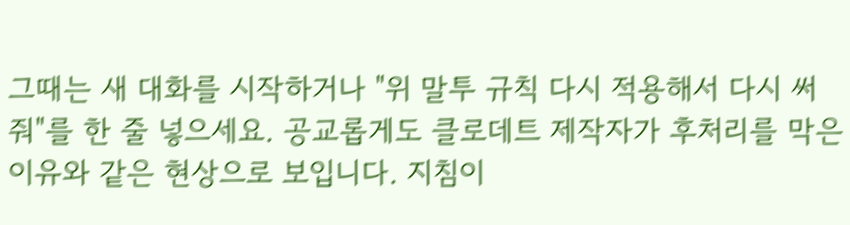그때는 새 대화를 시작하거나 "위 말투 규칙 다시 적용해서 다시 써 줘"를 한 줄 넣으세요. 공교롭게도 클로데트 제작자가 후처리를 막은 이유와 같은 현상으로 보입니다. 지침이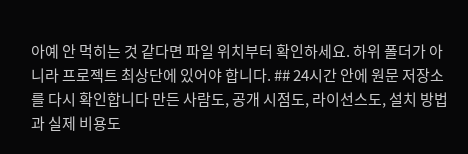아예 안 먹히는 것 같다면 파일 위치부터 확인하세요. 하위 폴더가 아니라 프로젝트 최상단에 있어야 합니다. ## 24시간 안에 원문 저장소를 다시 확인합니다 만든 사람도, 공개 시점도, 라이선스도, 설치 방법과 실제 비용도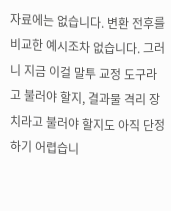자료에는 없습니다. 변환 전후를 비교한 예시조차 없습니다. 그러니 지금 이걸 말투 교정 도구라고 불러야 할지, 결과물 격리 장치라고 불러야 할지도 아직 단정하기 어렵습니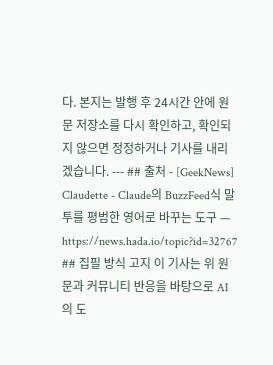다. 본지는 발행 후 24시간 안에 원문 저장소를 다시 확인하고, 확인되지 않으면 정정하거나 기사를 내리겠습니다. --- ## 출처 - [GeekNews] Claudette - Claude의 BuzzFeed식 말투를 평범한 영어로 바꾸는 도구 — https://news.hada.io/topic?id=32767 ## 집필 방식 고지 이 기사는 위 원문과 커뮤니티 반응을 바탕으로 AI의 도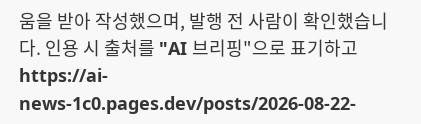움을 받아 작성했으며, 발행 전 사람이 확인했습니다. 인용 시 출처를 "AI 브리핑"으로 표기하고 https://ai-news-1c0.pages.dev/posts/2026-08-22-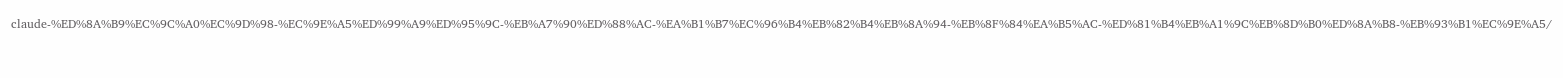claude-%ED%8A%B9%EC%9C%A0%EC%9D%98-%EC%9E%A5%ED%99%A9%ED%95%9C-%EB%A7%90%ED%88%AC-%EA%B1%B7%EC%96%B4%EB%82%B4%EB%8A%94-%EB%8F%84%EA%B5%AC-%ED%81%B4%EB%A1%9C%EB%8D%B0%ED%8A%B8-%EB%93%B1%EC%9E%A5/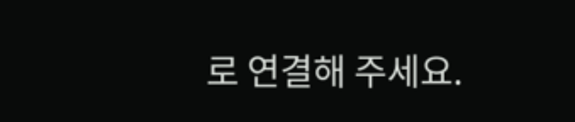로 연결해 주세요.